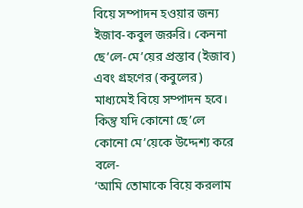বিয়ে সম্পাদন হওয়ার জন্য ইজাব-কবুল জরুরি। কেননা ছে’লে-মে’য়ের প্রস্তাব (ইজাব) এবং গ্রহণের (কবুলের) মাধ্যমেই বিয়ে সম্পাদন হবে। কিন্তু যদি কোনো ছে’লে কোনো মে’য়েকে উদ্দেশ্য করে বলে-
‘আমি তোমাকে বিয়ে করলাম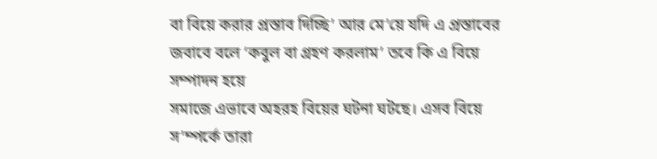বা বিয়ে করার প্রস্তাব দিচ্ছি’ আর মে’য়ে যদি এ প্রস্তাবের জবাবে বলে ‘কবুল বা গ্রহণ করলাম’ তবে কি এ বিয়ে সম্পাদন হয়ে
সমাজে এভাবে অহরহ বিয়ের ঘটনা ঘটছে। এসব বিয়ে স’ম্পর্কে তারা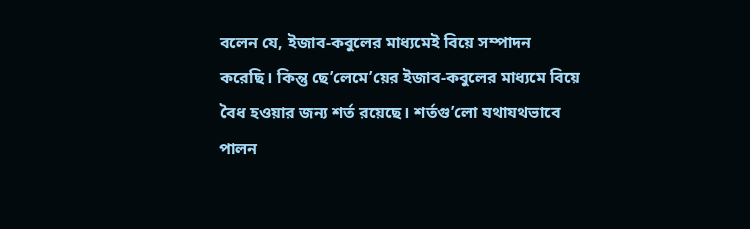বলেন যে, ইজাব-কবুলের মাধ্যমেই বিয়ে সম্পাদন করেছি। কিন্তু ছে’লেমে’য়ের ইজাব-কবুলের মাধ্যমে বিয়ে বৈধ হওয়ার জন্য শর্ত রয়েছে। শর্তগু’লো যথাযথভাবে পালন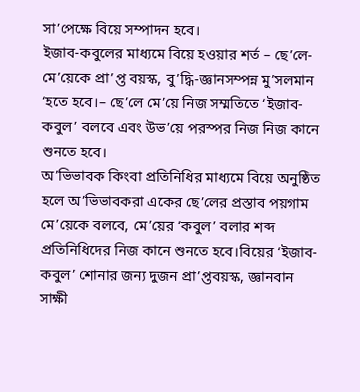সা’পেক্ষে বিয়ে সম্পাদন হবে।
ইজাব-কবুলের মাধ্যমে বিয়ে হওয়ার শর্ত – ছে’লে-মে’য়েকে প্রা’প্ত বয়স্ক, বু’দ্ধি-জ্ঞানসম্পন্ন মু’সলমান ‘হতে হবে।– ছে’লে মে’য়ে নিজ সম্মতিতে ‘ইজাব-কবুল’ বলবে এবং উভ’য়ে পরস্পর নিজ নিজ কানে শুনতে হবে।
অ’ভিভাবক কিংবা প্রতিনিধির মাধ্যমে বিয়ে অনুষ্ঠিত হলে অ’ভিভাবকরা একের ছে’লের প্রস্তাব পয়গাম মে’য়েকে বলবে, মে’য়ের ‘কবুল’ বলার শব্দ প্রতিনিধিদের নিজ কানে শুনতে হবে।বিয়ের ‘ইজাব-কবুল’ শোনার জন্য দুজন প্রা’প্তবয়স্ক, জ্ঞানবান সাক্ষী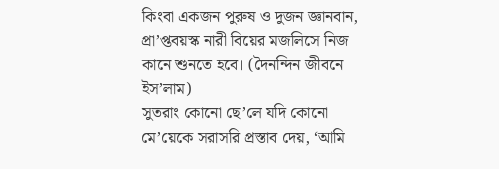কিংবা একজন পুরুষ ও দুজন জ্ঞানবান, প্রা’প্তবয়স্ক নারী বিয়ের মজলিসে নিজ কানে শুনতে হবে। (দৈনন্দিন জীবনে ইস’লাম)
সুতরাং কোনো ছে’লে যদি কোনো মে’য়েকে সরাসরি প্রস্তাব দেয়, ‘আমি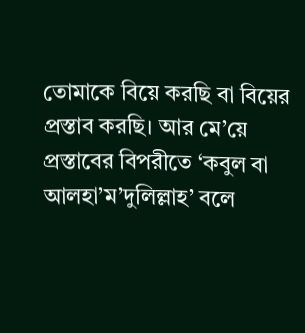তোমাকে বিয়ে করছি বা বিয়ের প্রস্তাব করছি। আর মে’য়ে প্রস্তাবের বিপরীতে ‘কবুল বা আলহা’ম’দুলিল্লাহ’ বলে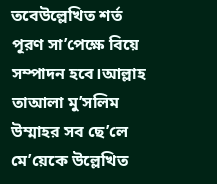তবেউল্লেখিত শর্ত পূরণ সা’পেক্ষে বিয়ে সম্পাদন হবে।আল্লাহ তাআলা মু’সলিম উম্মাহর সব ছে’লে মে’য়েকে উল্লেখিত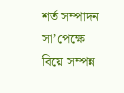শর্ত সম্পাদন সা’পেক্ষে বিয়ে সম্পন্ন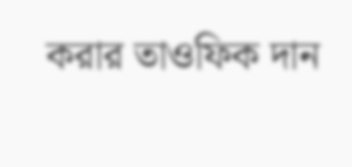করার তাওফিক দান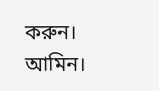করুন। আমিন।